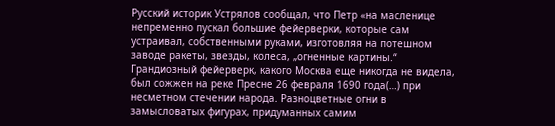Русский историк Устрялов сообщал, что Петр «на масленице непременно пускал большие фейерверки, которые сам устраивал, собственными руками, изготовляя на потешном заводе ракеты, звезды, колеса, „огненные картины.“ Грандиозный фейерверк, какого Москва еще никогда не видела, был сожжен на реке Пресне 26 февраля 1690 года(…) при несметном стечении народа. Разноцветные огни в замысловатых фигурах, придуманных самим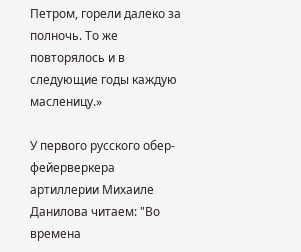Петром, горели далеко за полночь. То же повторялось и в следующие годы каждую масленицу.»

У первого русского обер-фейерверкера артиллерии Михаиле Данилова читаем: "Во времена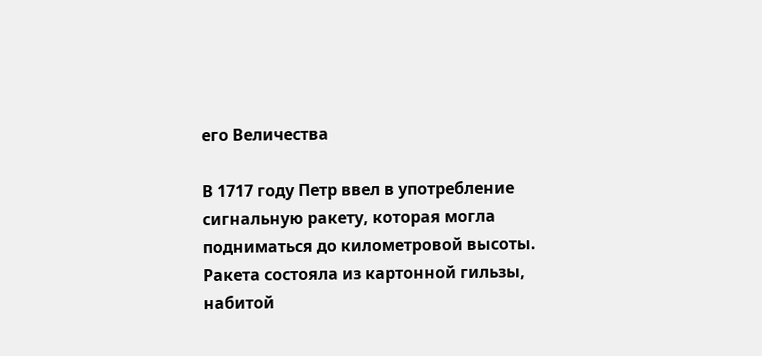его Величества

В 1717 году Петр ввел в употребление сигнальную ракету, которая могла подниматься до километровой высоты. Ракета состояла из картонной гильзы, набитой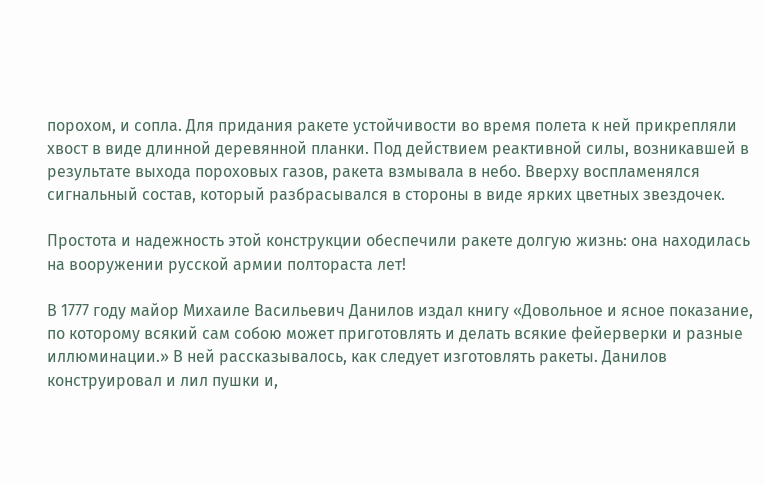порохом, и сопла. Для придания ракете устойчивости во время полета к ней прикрепляли хвост в виде длинной деревянной планки. Под действием реактивной силы, возникавшей в результате выхода пороховых газов, ракета взмывала в небо. Вверху воспламенялся сигнальный состав, который разбрасывался в стороны в виде ярких цветных звездочек.

Простота и надежность этой конструкции обеспечили ракете долгую жизнь: она находилась на вооружении русской армии полтораста лет!

В 1777 году майор Михаиле Васильевич Данилов издал книгу «Довольное и ясное показание, по которому всякий сам собою может приготовлять и делать всякие фейерверки и разные иллюминации.» В ней рассказывалось, как следует изготовлять ракеты. Данилов конструировал и лил пушки и,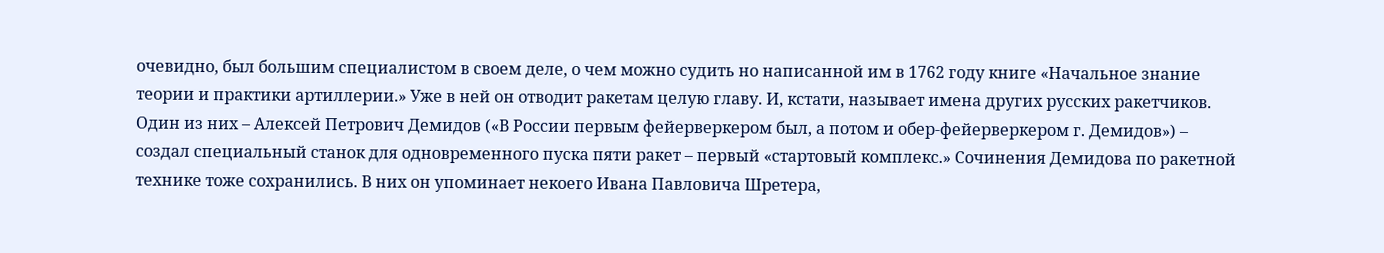очевидно, был большим специалистом в своем деле, о чем можно судить но написанной им в 1762 году книге «Начальное знание теории и практики артиллерии.» Уже в ней он отводит ракетам целую главу. И, кстати, называет имена других русских ракетчиков. Один из них – Алексей Петрович Демидов («В России первым фейерверкером был, а потом и обер-фейерверкером г. Демидов») – создал специальный станок для одновременного пуска пяти ракет – первый «стартовый комплекс.» Сочинения Демидова по ракетной технике тоже сохранились. В них он упоминает некоего Ивана Павловича Шретера,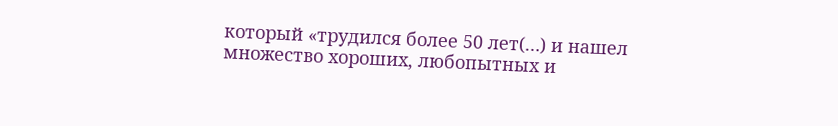который «трудился более 50 лет(…) и нашел множество хороших, любопытных и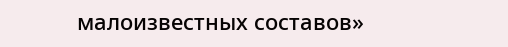малоизвестных составов»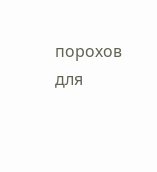порохов для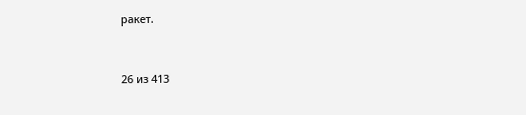ракет.



26 из 413